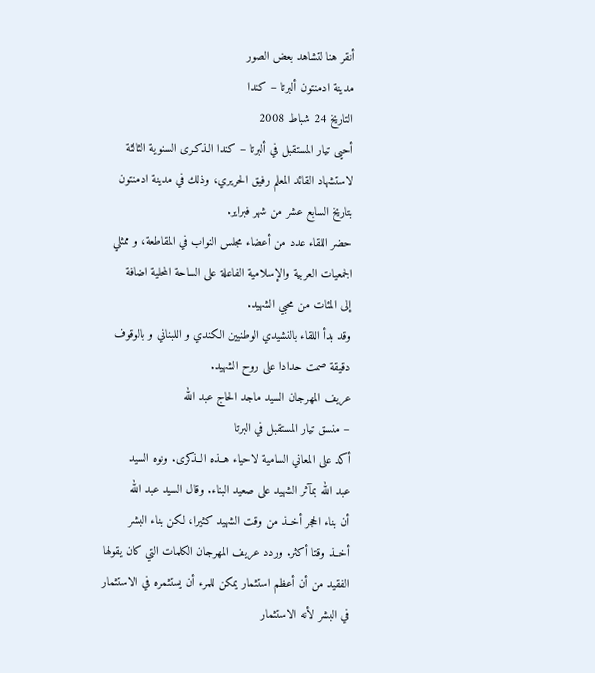أنقر هنا لتشاهد بعض الصور
مدينة ادمنتون ألبرتا – كندا
التاريخ 24 شباط 2008
أحيى تيار المستقبل في ألبرتا – كندا الـذكـرى السنوية الثالثة
لاستشهاد القائد المعلم رفيق الحريري، وذلك في مدينة ادمنتون
بتاريخ السابع عشر من شهر فبراير.
حضر اللقاء عدد من أعضاء مجلس النواب في المقاطعة، و ممثلي
الجمعيات العربية والإسلامية الفاعلة على الساحة المحلية اضافة
إلى المئات من محبي الشهيد.
وقد بدأ اللقاء بالنشيدي الوطنيين الكندي و اللبناني و بالوقوف
دقيقة صمت حدادا على روح الشهيد.
عريف المهرجان السيد ماجد الحاج عبد الله
– منسق تيار المستقبل في البرتا
أكد على المعاني السامية لاحياء هــذه الــذكرى. ونوه السيد
عبد الله بمآثر الشهيد على صعيد البناء. وقال السيد عبد الله
أن بناء الحجر أخــذ من وقت الشهيد كثيرا، لكن بناء البشر
أخــذ وقتا أكثر. وردد عريف المهرجان الكلمات التي كان يقولها
الفقيد من أن أعظم استثمار يمكن للمرء أن يستثمره في الاستثمار
في البشر لأنه الاستثمار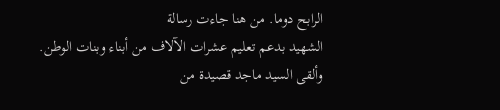الرابح دوما. من هنا جاءت رسالة
الشهيد بدعم تعليم عشرات الآلاف من أبناء وبنات الوطن.
وألقى السيد ماجد قصيدة من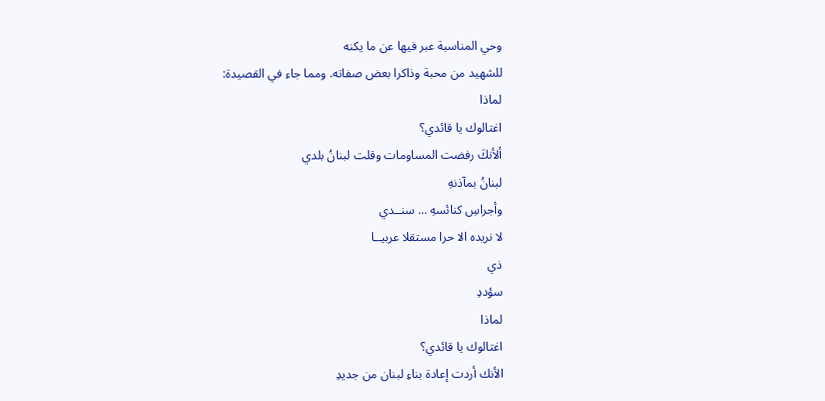وحي المناسبة عبر فيها عن ما يكنه
للشهيد من محبة وذاكرا بعض صفاته. ومما جاء في القصيدة:
لماذا
اغتالوك يا قائدي؟
ألأنكَ رفضت المساومات وقلت لبنانُ بلدي
لبنانُ بمآذنهِ
وأجراسِ كنائسهِ ... سنــدي
لا نريده الا حرا مستقلا عربيــا
ذي
سؤددِ
لماذا
اغتالوك يا قائدي؟
الأنك أردت إعادة بناءِ لبنان من جديدِ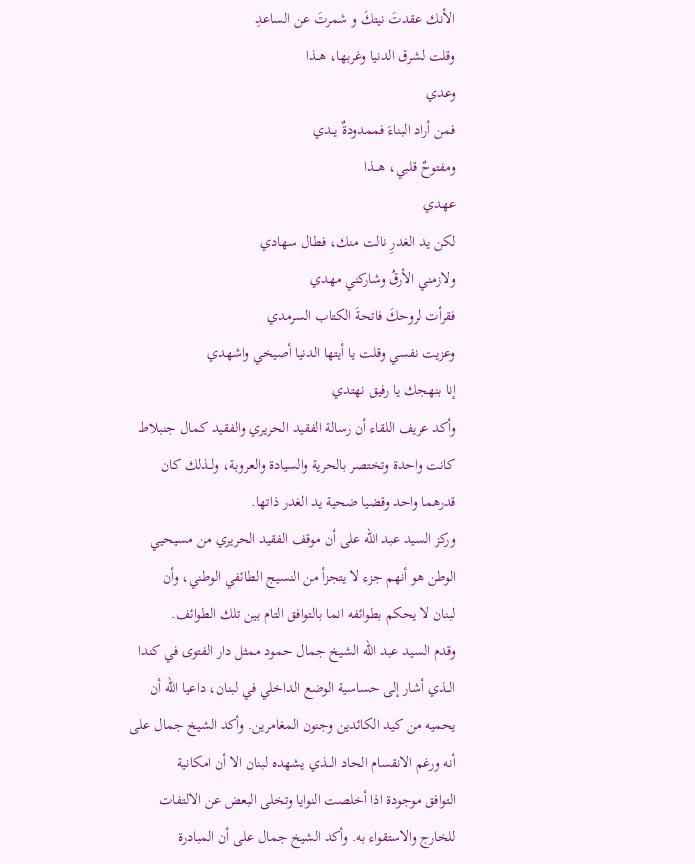الأنك عقدتَ نيتكَ و شمرتَ عن الساعدِ
وقلت لشرق الدنيا وغربها، هــذا
وعدي
فمن أراد البناءَ فممدودةٌ يــدي
ومفتوحٌ قلبي، هـــذا
عهدي
لكن يد الغدرِ نالت منك، فطال سهادي
ولازمني الأرقُ وشاركني مهدي
فقرأت لروحكَ فاتحةَ الكتاب السرمدي
وعزيت نفسي وقلت يا أيتها الدنيا أصيخي واشهدي
إنا بنهجك يا رفيق نهتدي
وأكد عريف اللقاء أن رسالة الفقيد الحريري والفقيد كمال جنبلاط
كانت واحدة وتختصر بالحرية والسيادة والعروبة، ولــذلك كان
قدرهما واحد وقضيا ضحية يد الغدر ذاتها.
وركز السيد عبد الله على أن موقف الفقيد الحريري من مسيحيي
الوطن هو أنهم جزء لا يتجزأ من النسيج الطائفي الوطني، وأن
لبنان لا يحكم بطوائفه انما بالتوافق التام بين تلك الطوائف.
وقدم السيد عبد الله الشيخ جمال حمود ممثل دار الفتوى في كندا
الــذي أشار إلى حساسية الوضع الداخلي في لبنان، داعيا الله أن
يحميه من كيد الكائدين وجنون المغامرين. وأكد الشيخ جمال على
أنه ورغم الانقسام الحاد الـــذي يشهده لبنان الا أن امكانية
التوافق موجودة اذا أخلصت النوايا وتخلى البعض عن الالتفات
للخارج والاستقواء به. وأكد الشيخ جمال على أن المبادرة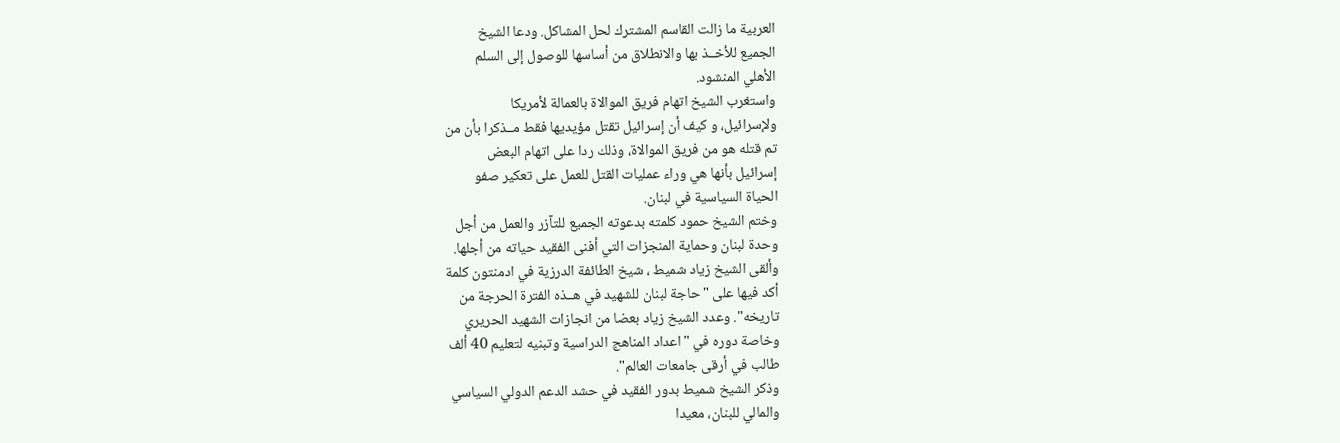العربية ما زالت القاسم المشترك لحل المشاكل. ودعا الشيخ
الجميع للأخــذ بها والانطلاق من أساسها للوصول إلى السلم
الأهلي المنشود.
واستغرب الشيخ اتهام فريق الموالاة بالعمالة لأمريكا
ولإسرائيل، و كيف أن إسرائيل تقتل مؤيديها فقط مــذكرا بأن من
تم قتله هو من فريق الموالاة، وذلك ردا على اتهام البعض
إسرائيل بأنها هي وراء عمليات القتل للعمل على تعكير صفو
الحياة السياسية في لبنان.
وختم الشيخ حمود كلمته بدعوته الجميع للتآزر والعمل من أجل
وحدة لبنان وحماية المنجزات التي أفنى الفقيد حياته من أجلها.
وألقى الشيخ زياد شميط ، شيخ الطائفة الدرزية في ادمنتون كلمة
أكد فيها على "حاجة لبنان للشهيد في هــذه الفترة الحرجة من
تاريخه". وعدد الشيخ زياد بعضا من انجازات الشهيد الحريري
وخاصة دوره في "اعداد المناهج الدراسية وتبنيه لتعليم 40 ألف
طالب في أرقى جامعات العالم".
وذكر الشيخ شميط بدور الفقيد في حشد الدعم الدولي السياسي
والمالي للبنان، معيدا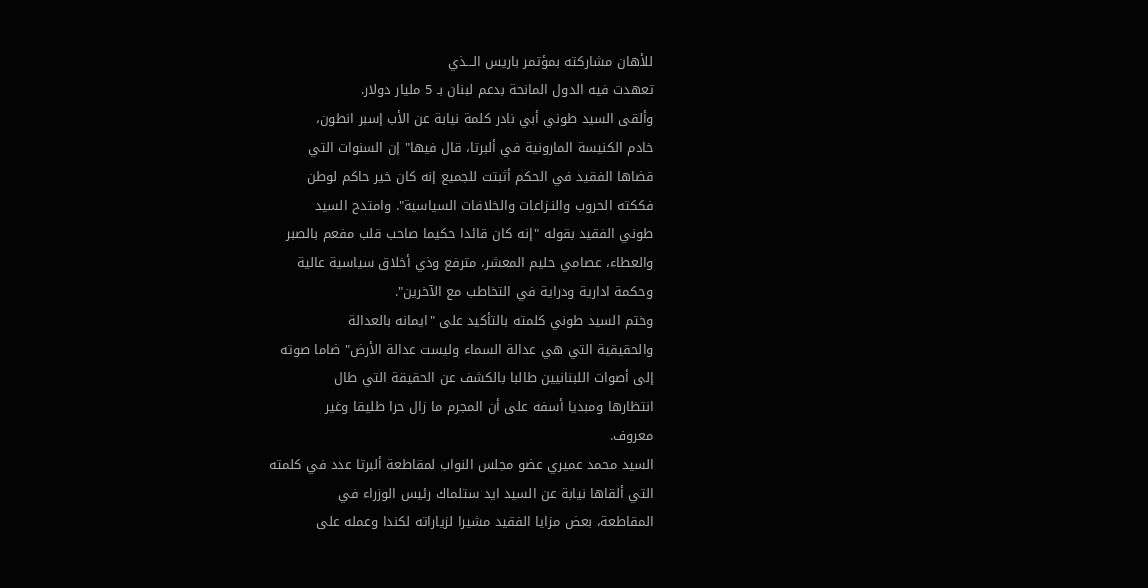للأهان مشاركته بمؤتمر باريس الـــذي
تعهدت فيه الدول المانحة بدعم لبنان بـ 5 مليار دولار.
وألقى السيد طوني أبي نادر كلمة نيابة عن الأب إسبر انطون،
خادم الكنيسة المارونية في ألبرتا، قال فيها" إن السنوات التي
قضاها الفقيد في الحكم أثبتت للجميع إنه كان خير حاكم لوطن
فككته الحروب والنـزاعات والخلافات السياسية". وامتدح السيد
طوني الفقيد بقوله "إنه كان قائدا حكيما صاحب قلب مفعم بالصبر
والعطاء، عصامي حليم المعشر، مترفع وذي أخلاق سياسية عالية
وحكمة ادارية ودراية في التخاطب مع الآخرين".
وختم السيد طوني كلمته بالتأكيد على "ايمانه بالعدالة
والحقيقية التي هي عدالة السماء وليست عدالة الأرض" ضاما صوته
إلى أصوات اللبنانيين طالبا بالكشف عن الحقيقة التي طال
انتظارها ومبديا أسفه على أن المجرم ما زال حرا طليقا وغير
معروف.
السيد محمد عميري عضو مجلس النواب لمقاطعة ألبرتا عدد في كلمته
التي ألقاها نيابة عن السيد ايد ستلماك رئيس الوزراء في
المقاطعة، بعض مزايا الفقيد مشيرا لزياراته لكندا وعمله على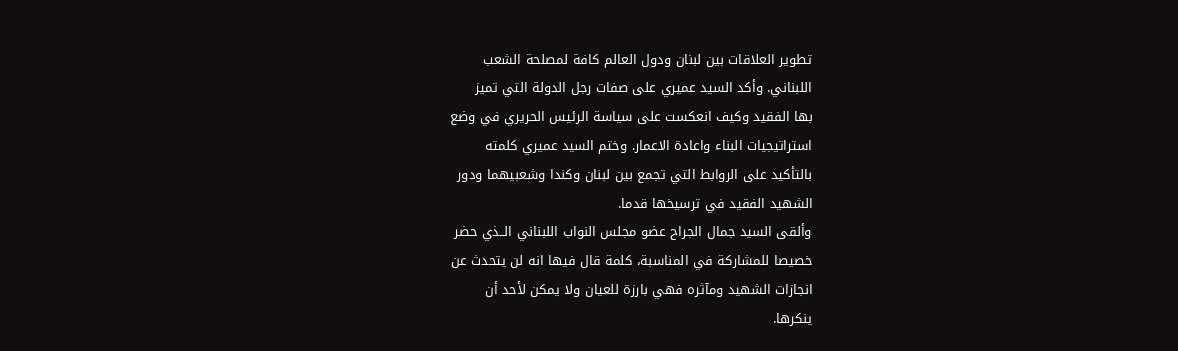تطوير العلاقات بين لبنان ودول العالم كافة لمصلحة الشعب
اللبناني. وأكد السيد عميري على صفات رجل الدولة التي تميز
بها الفقيد وكيف انعكست على سياسة الرئيس الحريري في وضع
استراتيجيات البناء واعادة الاعمار. وختم السيد عميري كلمته
بالتأكيد على الروابط التي تجمع بين لبنان وكندا وشعبيهما ودور
الشهيد الفقيد في ترسيخها قدما.
وألقى السيد جمال الجراح عضو مجلس النواب اللبناني الــذي حضر
خصيصا للمشاركة في المناسبة، كلمة قال فيها انه لن يتحدث عن
انجازات الشهيد ومآثره فهي بارزة للعيان ولا يمكن لأحد أن
ينكرها.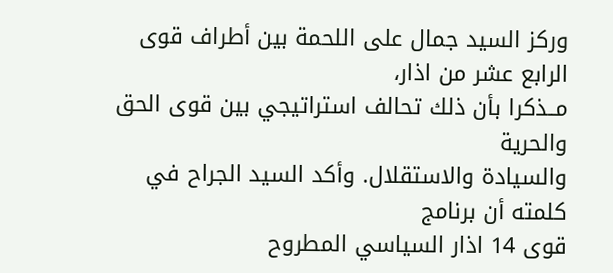وركز السيد جمال على اللحمة بين أطراف قوى الرابع عشر من اذار،
مــذكرا بأن ذلك تحالف استراتيجي بين قوى الحق والحرية
والسيادة والاستقلال. وأكد السيد الجراح في كلمته أن برنامج
قوى 14 اذار السياسي المطروح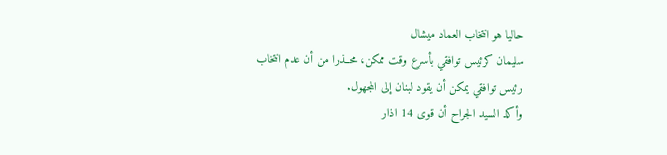حاليا هو انتخاب العماد ميشال
سليمان كرئيس توافقي بأسرع وقت ممكن، محــذرا من أن عدم انتخاب
رئيس توافقي يمكن أن يقود لبنان إلى المجهول.
وأكد السيد الجراح أن قوى 14 اذار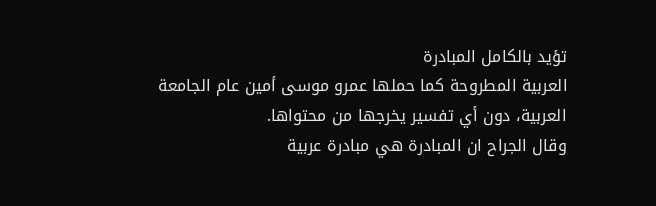تؤيد بالكامل المبادرة
العربية المطروحة كما حملها عمرو موسى أمين عام الجامعة
العربية، دون أي تفسير يخرجها من محتواها.
وقال الجراح ان المبادرة هي مبادرة عربية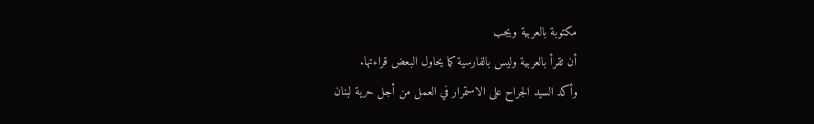مكتوبة بالعربية ويجب
أن تقرأ بالعربية وليس بالفارسية كما يحاول البعض قراءتها.
وأكد السيد الجراح على الاستمرار في العمل من أجل حرية لبنان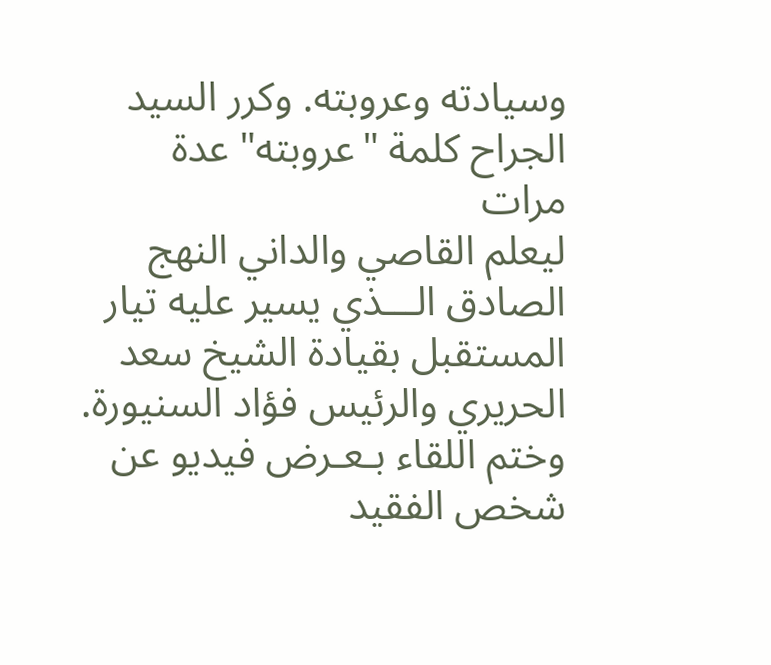وسيادته وعروبته. وكرر السيد الجراح كلمة "عروبته" عدة مرات
ليعلم القاصي والداني النهج الصادق الـــذي يسير عليه تيار
المستقبل بقيادة الشيخ سعد الحريري والرئيس فؤاد السنيورة.
وختم اللقاء بـعـرض فيديو عن شخص الفقيد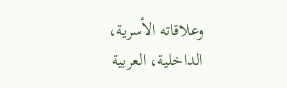وعلاقاته الأسرية،
الداخلية، العربية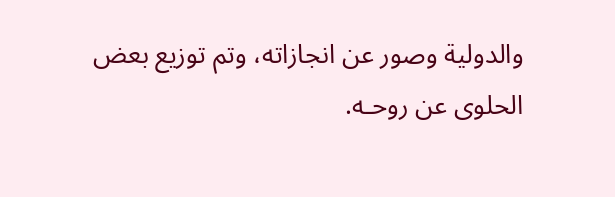والدولية وصور عن انجازاته، وتم توزيع بعض
الحلوى عن روحـه.